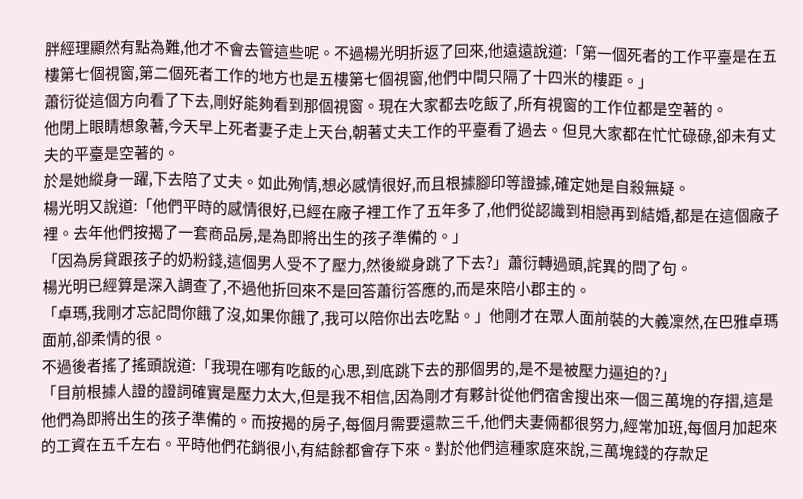胖經理顯然有點為難,他才不會去管這些呢。不過楊光明折返了回來,他遠遠說道:「第一個死者的工作平臺是在五樓第七個視窗,第二個死者工作的地方也是五樓第七個視窗,他們中間只隔了十四米的樓距。」
蕭衍從這個方向看了下去,剛好能夠看到那個視窗。現在大家都去吃飯了,所有視窗的工作位都是空著的。
他閉上眼睛想象著,今天早上死者妻子走上天台,朝著丈夫工作的平臺看了過去。但見大家都在忙忙碌碌,卻未有丈夫的平臺是空著的。
於是她縱身一躍,下去陪了丈夫。如此殉情,想必感情很好,而且根據腳印等證據,確定她是自殺無疑。
楊光明又說道:「他們平時的感情很好,已經在廠子裡工作了五年多了,他們從認識到相戀再到結婚,都是在這個廠子裡。去年他們按揭了一套商品房,是為即將出生的孩子準備的。」
「因為房貸跟孩子的奶粉錢,這個男人受不了壓力,然後縱身跳了下去?」蕭衍轉過頭,詫異的問了句。
楊光明已經算是深入調查了,不過他折回來不是回答蕭衍答應的,而是來陪小郡主的。
「卓瑪,我剛才忘記問你餓了沒,如果你餓了,我可以陪你出去吃點。」他剛才在眾人面前裝的大義凜然,在巴雅卓瑪面前,卻柔情的很。
不過後者搖了搖頭說道:「我現在哪有吃飯的心思,到底跳下去的那個男的,是不是被壓力逼迫的?」
「目前根據人證的證詞確實是壓力太大,但是我不相信,因為剛才有夥計從他們宿舍搜出來一個三萬塊的存摺,這是他們為即將出生的孩子準備的。而按揭的房子,每個月需要還款三千,他們夫妻倆都很努力,經常加班,每個月加起來的工資在五千左右。平時他們花銷很小,有結餘都會存下來。對於他們這種家庭來說,三萬塊錢的存款足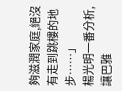夠滋潤家庭,絕沒有走到跳樓的地步……」
楊光明一番分析,讓巴雅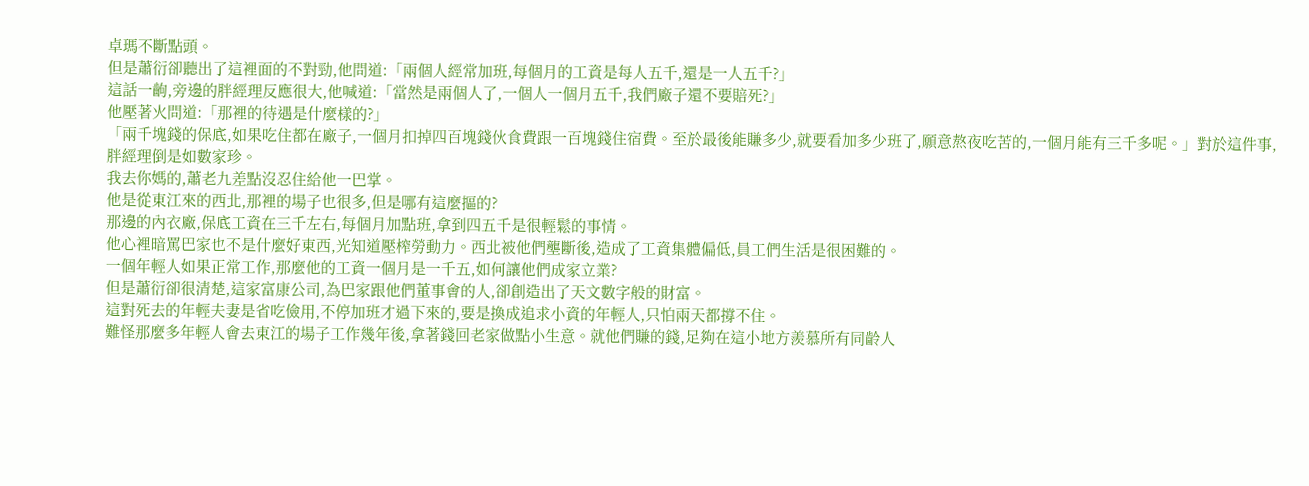卓瑪不斷點頭。
但是蕭衍卻聽出了這裡面的不對勁,他問道:「兩個人經常加班,每個月的工資是每人五千,還是一人五千?」
這話一齣,旁邊的胖經理反應很大,他喊道:「當然是兩個人了,一個人一個月五千,我們廠子還不要賠死?」
他壓著火問道:「那裡的待遇是什麼樣的?」
「兩千塊錢的保底,如果吃住都在廠子,一個月扣掉四百塊錢伙食費跟一百塊錢住宿費。至於最後能賺多少,就要看加多少班了,願意熬夜吃苦的,一個月能有三千多呢。」對於這件事,胖經理倒是如數家珍。
我去你媽的,蕭老九差點沒忍住給他一巴掌。
他是從東江來的西北,那裡的場子也很多,但是哪有這麼摳的?
那邊的內衣廠,保底工資在三千左右,每個月加點班,拿到四五千是很輕鬆的事情。
他心裡暗罵巴家也不是什麼好東西,光知道壓榨勞動力。西北被他們壟斷後,造成了工資集體偏低,員工們生活是很困難的。
一個年輕人如果正常工作,那麼他的工資一個月是一千五,如何讓他們成家立業?
但是蕭衍卻很清楚,這家富康公司,為巴家跟他們董事會的人,卻創造出了天文數字般的財富。
這對死去的年輕夫妻是省吃儉用,不停加班才過下來的,要是換成追求小資的年輕人,只怕兩天都撐不住。
難怪那麼多年輕人會去東江的場子工作幾年後,拿著錢回老家做點小生意。就他們賺的錢,足夠在這小地方羨慕所有同齡人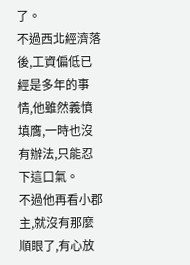了。
不過西北經濟落後,工資偏低已經是多年的事情,他雖然義憤填膺,一時也沒有辦法,只能忍下這口氣。
不過他再看小郡主,就沒有那麼順眼了,有心放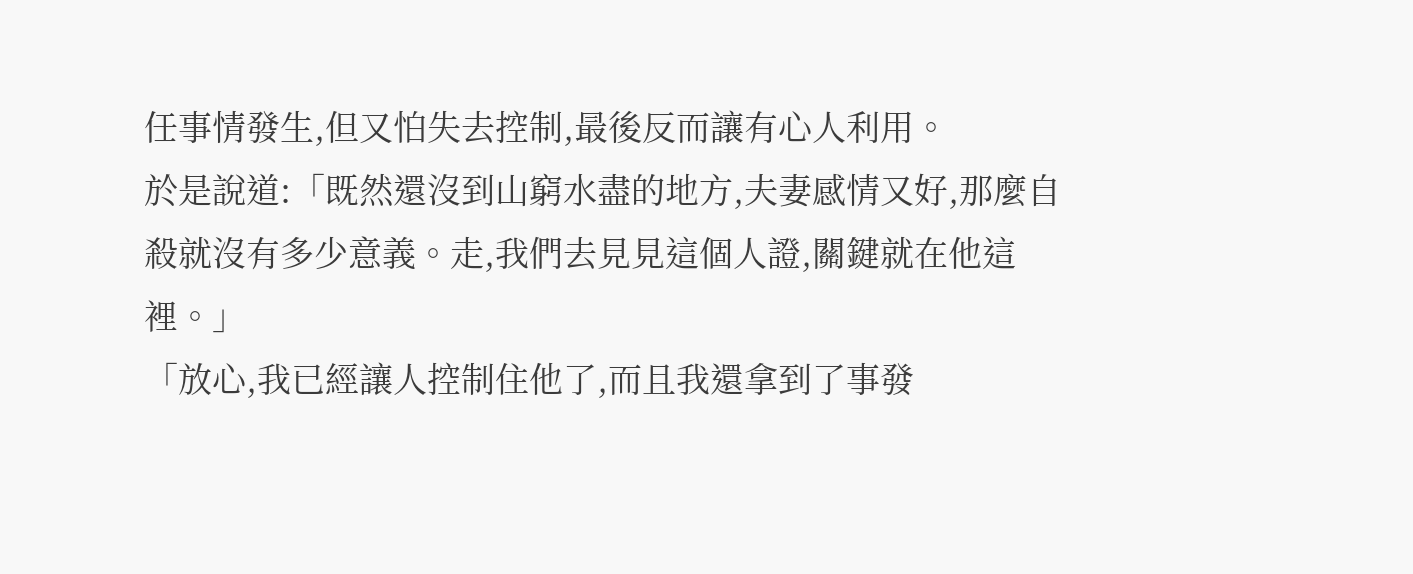任事情發生,但又怕失去控制,最後反而讓有心人利用。
於是說道:「既然還沒到山窮水盡的地方,夫妻感情又好,那麼自殺就沒有多少意義。走,我們去見見這個人證,關鍵就在他這裡。」
「放心,我已經讓人控制住他了,而且我還拿到了事發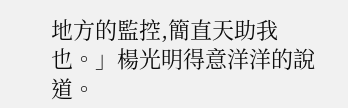地方的監控,簡直天助我也。」楊光明得意洋洋的說道。